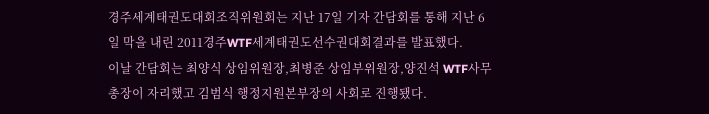경주세계태권도대회조직위원회는 지난 17일 기자 간담회를 통해 지난 6일 막을 내린 2011경주WTF세계태권도선수권대회결과를 발표했다.
이날 간담회는 최양식 상임위원장,최병준 상임부위원장,양진석 WTF사무총장이 자리했고 김범식 행정지원본부장의 사회로 진행됐다.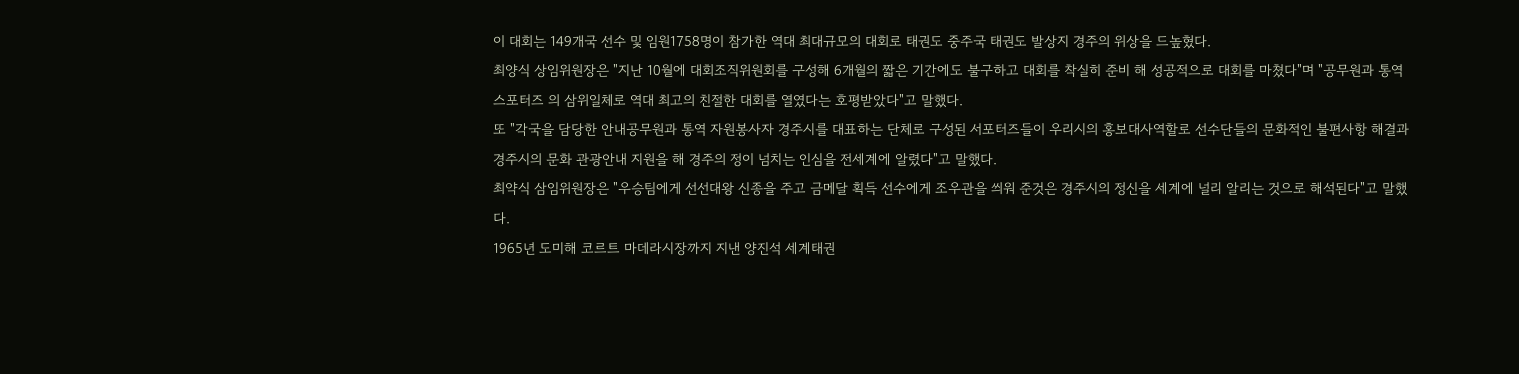이 대회는 149개국 선수 및 임원1758명이 참가한 역대 최대규모의 대회로 태권도 중주국 태권도 발상지 경주의 위상을 드높혔다.
최양식 상임위원장은 "지난 10월에 대회조직위원회를 구성해 6개월의 짧은 기간에도 불구하고 대회를 착실히 준비 해 성공적으로 대회를 마쳤다"며 "공무원과 통역 스포터즈 의 삼위일체로 역대 최고의 친절한 대회를 열였다는 호평받았다"고 말했다.
또 "각국을 담당한 안내공무원과 통역 자원봉사자 경주시를 대표하는 단체로 구성된 서포터즈들이 우리시의 홍보대사역할로 선수단들의 문화적인 불편사항 해결과 경주시의 문화 관광안내 지원을 해 경주의 정이 넘치는 인심을 전세계에 알렸다"고 말했다.
최약식 삼임위원장은 "우승팀에게 선선대왕 신종을 주고 금메달 획득 선수에게 조우관을 씌워 준것은 경주시의 정신을 세계에 널리 알리는 것으로 해석된다"고 말했다.
1965년 도미해 코르트 마데라시장까지 지낸 양진석 세계태권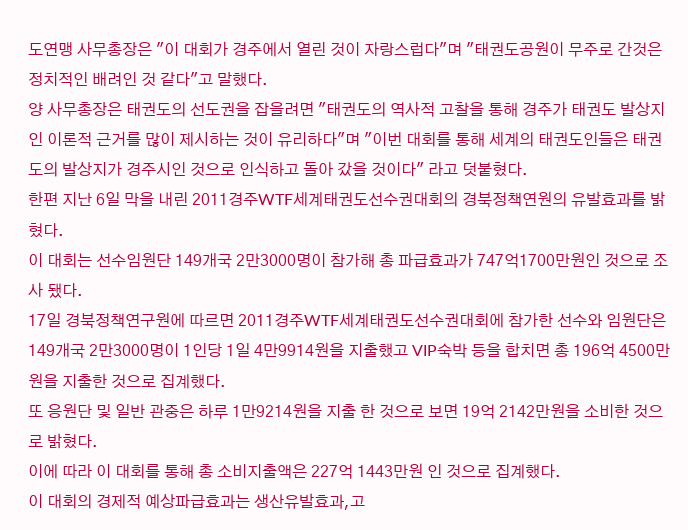도연맹 사무총장은 "이 대회가 경주에서 열린 것이 자랑스럽다"며 "태권도공원이 무주로 간것은 정치적인 배려인 것 같다"고 말했다.
양 사무총장은 태권도의 선도권을 잡을려면 "태권도의 역사적 고찰을 통해 경주가 태권도 발상지인 이론적 근거를 많이 제시하는 것이 유리하다"며 "이번 대회를 통해 세계의 태권도인들은 태권도의 발상지가 경주시인 것으로 인식하고 돌아 갔을 것이다" 라고 덧붙혔다.
한편 지난 6일 막을 내린 2011경주WTF세계태권도선수권대회의 경북정책연원의 유발효과를 밝혔다.
이 대회는 선수임원단 149개국 2만3000명이 참가해 총 파급효과가 747억1700만원인 것으로 조사 됐다.
17일 경북정책연구원에 따르면 2011경주WTF세계태권도선수권대회에 참가한 선수와 임원단은 149개국 2만3000명이 1인당 1일 4만9914원을 지출했고 VIP숙박 등을 합치면 총 196억 4500만원을 지출한 것으로 집계했다.
또 응원단 및 일반 관중은 하루 1만9214원을 지출 한 것으로 보면 19억 2142만원을 소비한 것으로 밝혔다.
이에 따라 이 대회를 통해 총 소비지출액은 227억 1443만원 인 것으로 집계했다.
이 대회의 경제적 예상파급효과는 생산유발효과,고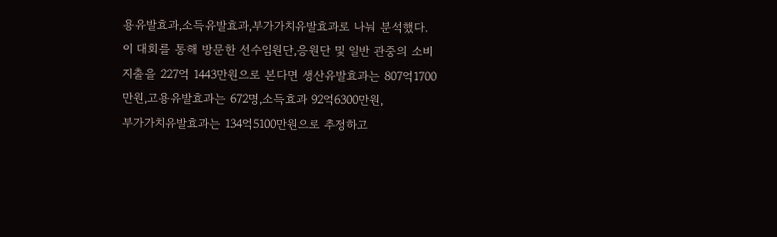용유발효과,소득유발효과,부가가치유발효과로 나눠 분석했다.
이 대회를 통해 방문한 선수임원단,응원단 및 일반 관중의 소비지출을 227억 1443만원으로 본다면 생산유발효과는 807억1700만원,고용유발효과는 672명,소득효과 92억6300만원,
부가가치유발효과는 134억5100만원으로 추정하고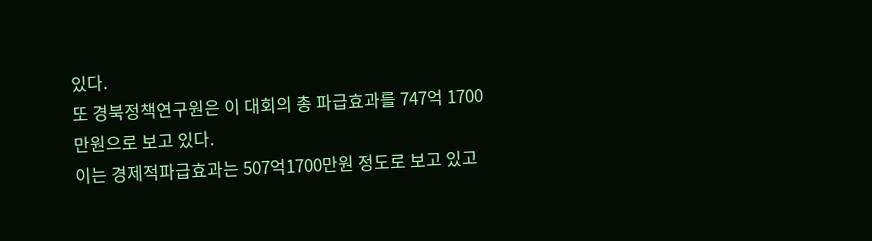있다.
또 경북정책연구원은 이 대회의 총 파급효과를 747억 1700만원으로 보고 있다.
이는 경제적파급효과는 507억1700만원 정도로 보고 있고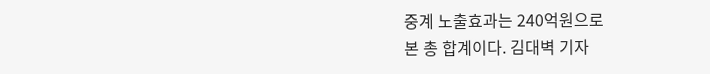중계 노출효과는 240억원으로
본 총 합계이다. 김대벽 기자